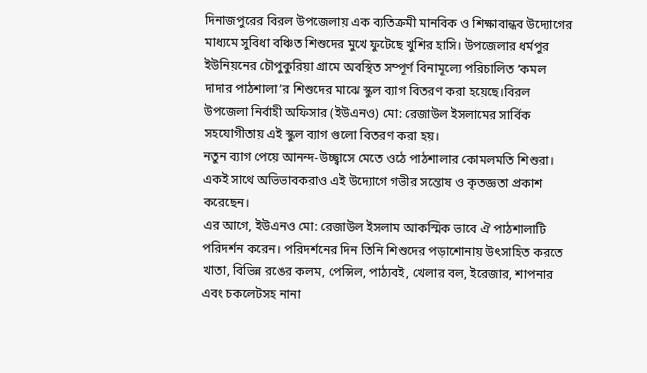দিনাজপুরের বিরল উপজেলায় এক ব্যতিক্রমী মানবিক ও শিক্ষাবান্ধব উদ্যোগের মাধ্যমে সুবিধা বঞ্চিত শিশুদের মুখে ফুটেছে খুশির হাসি। উপজেলার ধর্মপুর ইউনিয়নের চৌপুকুরিয়া গ্রামে অবস্থিত সম্পূর্ণ বিনামূল্যে পরিচালিত ‘কমল দাদার পাঠশালা’র শিশুদের মাঝে স্কুল ব্যাগ বিতরণ করা হয়েছে।বিরল উপজেলা নির্বাহী অফিসার (ইউএনও) মো: রেজাউল ইসলামের সার্বিক সহযোগীতায় এই স্কুল ব্যাগ গুলো বিতরণ করা হয়।
নতুন ব্যাগ পেয়ে আনন্দ-উচ্ছ্বাসে মেতে ওঠে পাঠশালার কোমলমতি শিশুরা। একই সাথে অভিভাবকরাও এই উদ্যোগে গভীর সন্তোষ ও কৃতজ্ঞতা প্রকাশ করেছেন।
এর আগে, ইউএনও মো: রেজাউল ইসলাম আকস্মিক ভাবে ঐ পাঠশালাটি পরিদর্শন করেন। পরিদর্শনের দিন তিনি শিশুদের পড়াশোনায় উৎসাহিত করতে খাতা, বিভিন্ন রঙের কলম, পেন্সিল, পাঠ্যবই, খেলার বল, ইরেজার, শাপনার এবং চকলেটসহ নানা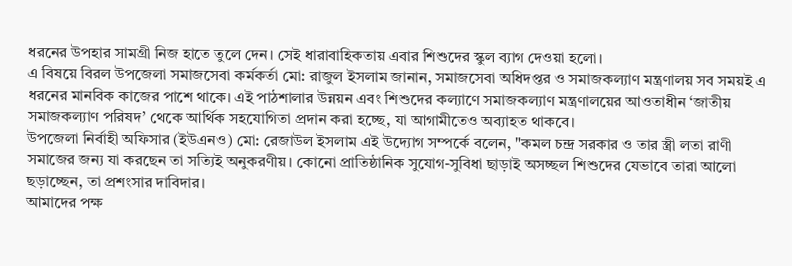ধরনের উপহার সামগ্রী নিজ হাতে তুলে দেন। সেই ধারাবাহিকতায় এবার শিশুদের স্কুল ব্যাগ দেওয়া হলো।
এ বিষয়ে বিরল উপজেলা সমাজসেবা কর্মকর্তা মো: রাজুল ইসলাম জানান, সমাজসেবা অধিদপ্তর ও সমাজকল্যাণ মন্ত্রণালয় সব সময়ই এ ধরনের মানবিক কাজের পাশে থাকে। এই পাঠশালার উন্নয়ন এবং শিশুদের কল্যাণে সমাজকল্যাণ মন্ত্রণালয়ের আওতাধীন ‘জাতীয় সমাজকল্যাণ পরিষদ’ থেকে আর্থিক সহযোগিতা প্রদান করা হচ্ছে, যা আগামীতেও অব্যাহত থাকবে।
উপজেলা নির্বাহী অফিসার (ইউএনও) মো: রেজাউল ইসলাম এই উদ্যোগ সম্পর্কে বলেন, "কমল চন্দ্র সরকার ও তার স্ত্রী লতা রাণী সমাজের জন্য যা করছেন তা সত্যিই অনুকরণীয়। কোনো প্রাতিষ্ঠানিক সুযোগ-সুবিধা ছাড়াই অসচ্ছল শিশুদের যেভাবে তারা আলো ছড়াচ্ছেন, তা প্রশংসার দাবিদার।
আমাদের পক্ষ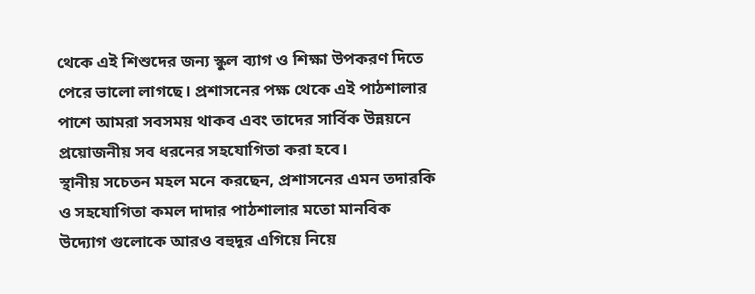থেকে এই শিশুদের জন্য স্কুল ব্যাগ ও শিক্ষা উপকরণ দিতে পেরে ভালো লাগছে। প্রশাসনের পক্ষ থেকে এই পাঠশালার পাশে আমরা সবসময় থাকব এবং তাদের সার্বিক উন্নয়নে প্রয়োজনীয় সব ধরনের সহযোগিতা করা হবে।
স্থানীয় সচেতন মহল মনে করছেন, প্রশাসনের এমন তদারকি ও সহযোগিতা কমল দাদার পাঠশালার মতো মানবিক উদ্যোগ গুলোকে আরও বহুদূর এগিয়ে নিয়ে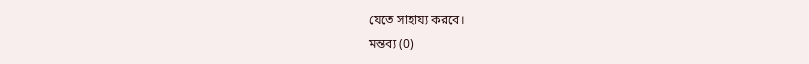যেতে সাহায্য করবে।
মন্তব্য (0)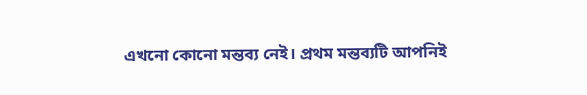এখনো কোনো মন্তব্য নেই। প্রথম মন্তব্যটি আপনিই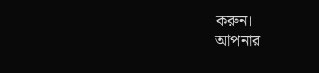করুন।
আপনার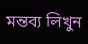মন্তব্য লিখুন